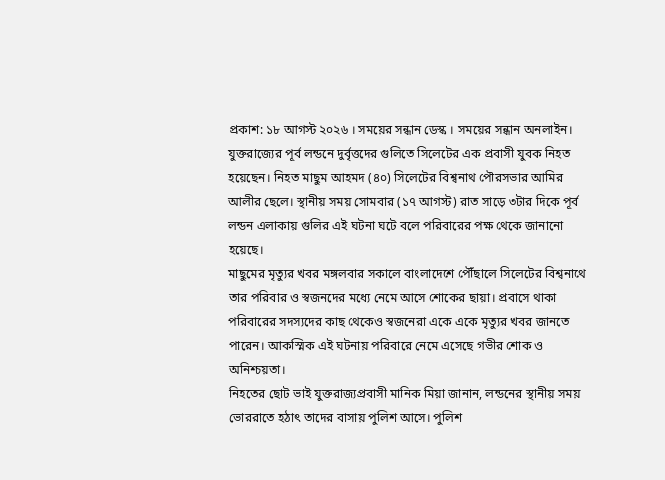প্রকাশ: ১৮ আগস্ট ২০২৬ । সময়ের সন্ধান ডেস্ক । সময়ের সন্ধান অনলাইন।
যুক্তরাজ্যের পূর্ব লন্ডনে দুর্বৃত্তদের গুলিতে সিলেটের এক প্রবাসী যুবক নিহত হয়েছেন। নিহত মাছুম আহমদ (৪০) সিলেটের বিশ্বনাথ পৌরসভার আমির আলীর ছেলে। স্থানীয় সময় সোমবার (১৭ আগস্ট) রাত সাড়ে ৩টার দিকে পূর্ব লন্ডন এলাকায় গুলির এই ঘটনা ঘটে বলে পরিবারের পক্ষ থেকে জানানো হয়েছে।
মাছুমের মৃত্যুর খবর মঙ্গলবার সকালে বাংলাদেশে পৌঁছালে সিলেটের বিশ্বনাথে তার পরিবার ও স্বজনদের মধ্যে নেমে আসে শোকের ছায়া। প্রবাসে থাকা পরিবারের সদস্যদের কাছ থেকেও স্বজনেরা একে একে মৃত্যুর খবর জানতে পারেন। আকস্মিক এই ঘটনায় পরিবারে নেমে এসেছে গভীর শোক ও অনিশ্চয়তা।
নিহতের ছোট ভাই যুক্তরাজ্যপ্রবাসী মানিক মিয়া জানান, লন্ডনের স্থানীয় সময় ভোররাতে হঠাৎ তাদের বাসায় পুলিশ আসে। পুলিশ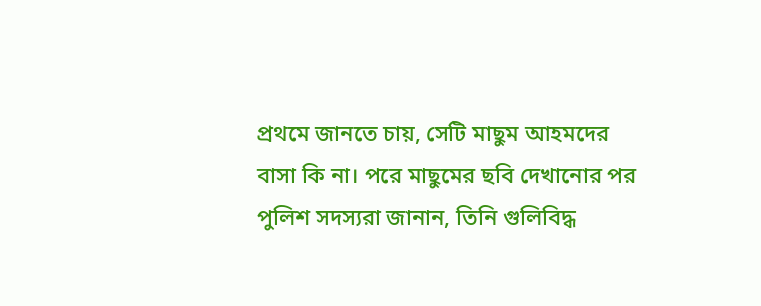প্রথমে জানতে চায়, সেটি মাছুম আহমদের বাসা কি না। পরে মাছুমের ছবি দেখানোর পর পুলিশ সদস্যরা জানান, তিনি গুলিবিদ্ধ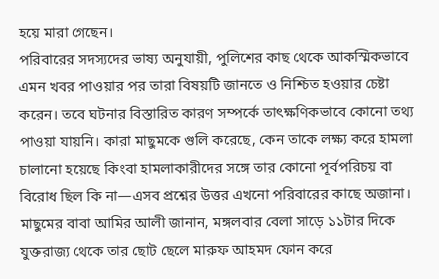হয়ে মারা গেছেন।
পরিবারের সদস্যদের ভাষ্য অনুযায়ী, পুলিশের কাছ থেকে আকস্মিকভাবে এমন খবর পাওয়ার পর তারা বিষয়টি জানতে ও নিশ্চিত হওয়ার চেষ্টা করেন। তবে ঘটনার বিস্তারিত কারণ সম্পর্কে তাৎক্ষণিকভাবে কোনো তথ্য পাওয়া যায়নি। কারা মাছুমকে গুলি করেছে, কেন তাকে লক্ষ্য করে হামলা চালানো হয়েছে কিংবা হামলাকারীদের সঙ্গে তার কোনো পূর্বপরিচয় বা বিরোধ ছিল কি না—এসব প্রশ্নের উত্তর এখনো পরিবারের কাছে অজানা।
মাছুমের বাবা আমির আলী জানান, মঙ্গলবার বেলা সাড়ে ১১টার দিকে যুক্তরাজ্য থেকে তার ছোট ছেলে মারুফ আহমদ ফোন করে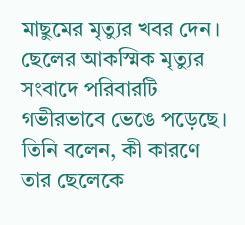মাছুমের মৃত্যুর খবর দেন। ছেলের আকস্মিক মৃত্যুর সংবাদে পরিবারটি গভীরভাবে ভেঙে পড়েছে। তিনি বলেন, কী কারণে তার ছেলেকে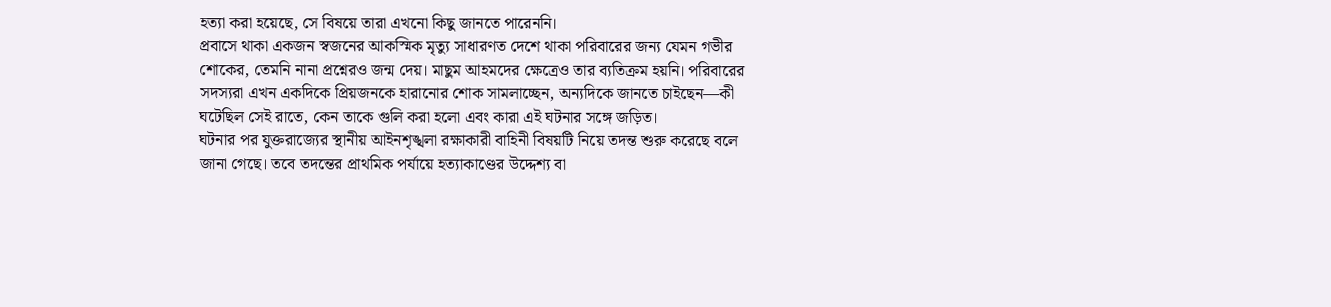হত্যা করা হয়েছে, সে বিষয়ে তারা এখনো কিছু জানতে পারেননি।
প্রবাসে থাকা একজন স্বজনের আকস্মিক মৃত্যু সাধারণত দেশে থাকা পরিবারের জন্য যেমন গভীর শোকের, তেমনি নানা প্রশ্নেরও জন্ম দেয়। মাছুম আহমদের ক্ষেত্রেও তার ব্যতিক্রম হয়নি। পরিবারের সদস্যরা এখন একদিকে প্রিয়জনকে হারানোর শোক সামলাচ্ছেন, অন্যদিকে জানতে চাইছেন—কী ঘটেছিল সেই রাতে, কেন তাকে গুলি করা হলো এবং কারা এই ঘটনার সঙ্গে জড়িত।
ঘটনার পর যুক্তরাজ্যের স্থানীয় আইনশৃঙ্খলা রক্ষাকারী বাহিনী বিষয়টি নিয়ে তদন্ত শুরু করেছে বলে জানা গেছে। তবে তদন্তের প্রাথমিক পর্যায়ে হত্যাকাণ্ডের উদ্দেশ্য বা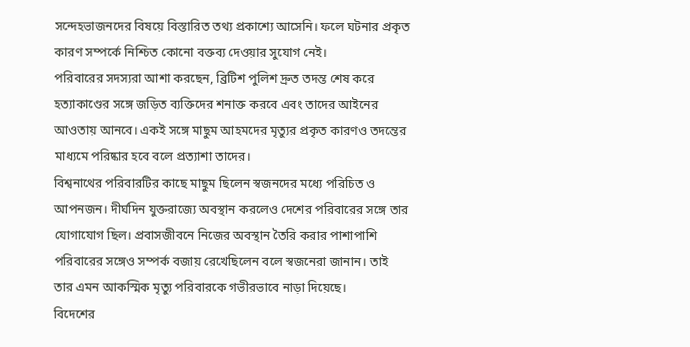সন্দেহভাজনদের বিষয়ে বিস্তারিত তথ্য প্রকাশ্যে আসেনি। ফলে ঘটনার প্রকৃত কারণ সম্পর্কে নিশ্চিত কোনো বক্তব্য দেওয়ার সুযোগ নেই।
পরিবারের সদস্যরা আশা করছেন, ব্রিটিশ পুলিশ দ্রুত তদন্ত শেষ করে হত্যাকাণ্ডের সঙ্গে জড়িত ব্যক্তিদের শনাক্ত করবে এবং তাদের আইনের আওতায় আনবে। একই সঙ্গে মাছুম আহমদের মৃত্যুর প্রকৃত কারণও তদন্তের মাধ্যমে পরিষ্কার হবে বলে প্রত্যাশা তাদের।
বিশ্বনাথের পরিবারটির কাছে মাছুম ছিলেন স্বজনদের মধ্যে পরিচিত ও আপনজন। দীর্ঘদিন যুক্তরাজ্যে অবস্থান করলেও দেশের পরিবারের সঙ্গে তার যোগাযোগ ছিল। প্রবাসজীবনে নিজের অবস্থান তৈরি করার পাশাপাশি পরিবারের সঙ্গেও সম্পর্ক বজায় রেখেছিলেন বলে স্বজনেরা জানান। তাই তার এমন আকস্মিক মৃত্যু পরিবারকে গভীরভাবে নাড়া দিয়েছে।
বিদেশের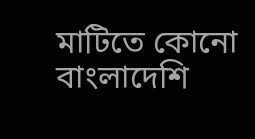মাটিতে কোনো বাংলাদেশি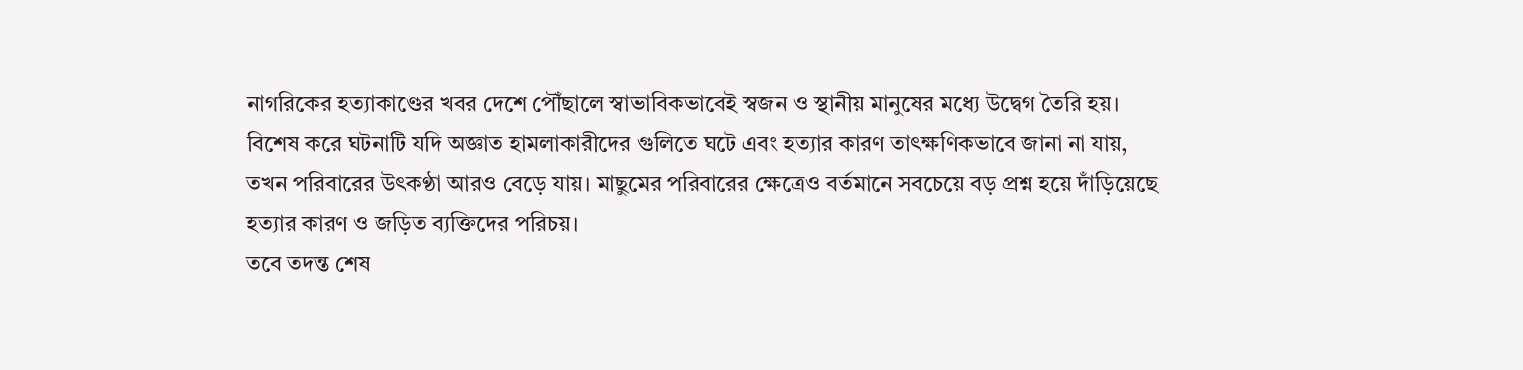নাগরিকের হত্যাকাণ্ডের খবর দেশে পৌঁছালে স্বাভাবিকভাবেই স্বজন ও স্থানীয় মানুষের মধ্যে উদ্বেগ তৈরি হয়। বিশেষ করে ঘটনাটি যদি অজ্ঞাত হামলাকারীদের গুলিতে ঘটে এবং হত্যার কারণ তাৎক্ষণিকভাবে জানা না যায়, তখন পরিবারের উৎকণ্ঠা আরও বেড়ে যায়। মাছুমের পরিবারের ক্ষেত্রেও বর্তমানে সবচেয়ে বড় প্রশ্ন হয়ে দাঁড়িয়েছে হত্যার কারণ ও জড়িত ব্যক্তিদের পরিচয়।
তবে তদন্ত শেষ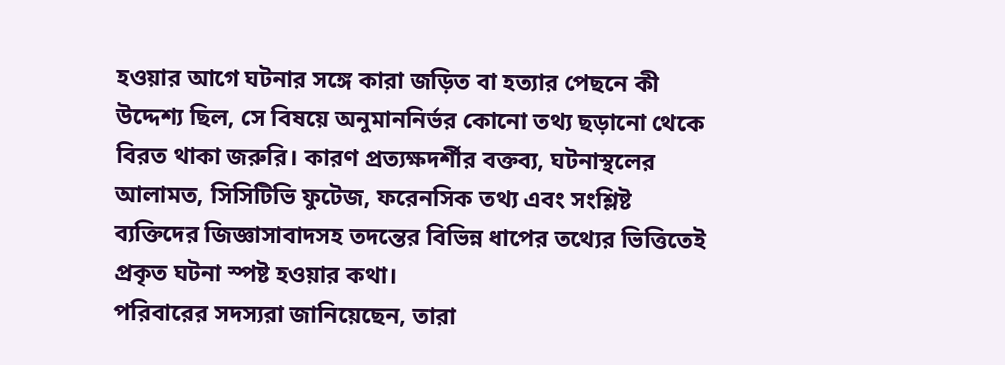হওয়ার আগে ঘটনার সঙ্গে কারা জড়িত বা হত্যার পেছনে কী উদ্দেশ্য ছিল, সে বিষয়ে অনুমাননির্ভর কোনো তথ্য ছড়ানো থেকে বিরত থাকা জরুরি। কারণ প্রত্যক্ষদর্শীর বক্তব্য, ঘটনাস্থলের আলামত, সিসিটিভি ফুটেজ, ফরেনসিক তথ্য এবং সংশ্লিষ্ট ব্যক্তিদের জিজ্ঞাসাবাদসহ তদন্তের বিভিন্ন ধাপের তথ্যের ভিত্তিতেই প্রকৃত ঘটনা স্পষ্ট হওয়ার কথা।
পরিবারের সদস্যরা জানিয়েছেন, তারা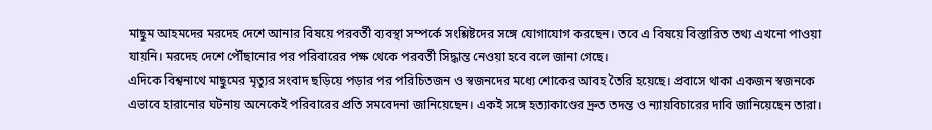মাছুম আহমদের মরদেহ দেশে আনার বিষয়ে পরবর্তী ব্যবস্থা সম্পর্কে সংশ্লিষ্টদের সঙ্গে যোগাযোগ করছেন। তবে এ বিষয়ে বিস্তারিত তথ্য এখনো পাওয়া যায়নি। মরদেহ দেশে পৌঁছানোর পর পরিবারের পক্ষ থেকে পরবর্তী সিদ্ধান্ত নেওয়া হবে বলে জানা গেছে।
এদিকে বিশ্বনাথে মাছুমের মৃত্যুর সংবাদ ছড়িয়ে পড়ার পর পরিচিতজন ও স্বজনদের মধ্যে শোকের আবহ তৈরি হয়েছে। প্রবাসে থাকা একজন স্বজনকে এভাবে হারানোর ঘটনায় অনেকেই পরিবারের প্রতি সমবেদনা জানিয়েছেন। একই সঙ্গে হত্যাকাণ্ডের দ্রুত তদন্ত ও ন্যায়বিচারের দাবি জানিয়েছেন তারা।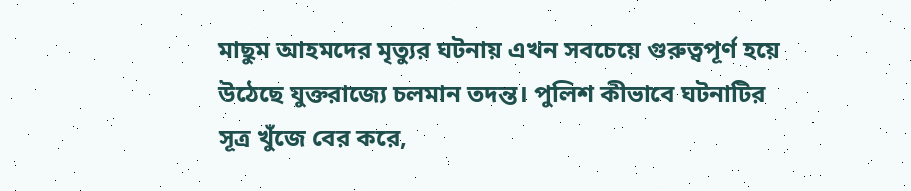মাছুম আহমদের মৃত্যুর ঘটনায় এখন সবচেয়ে গুরুত্বপূর্ণ হয়ে উঠেছে যুক্তরাজ্যে চলমান তদন্ত। পুলিশ কীভাবে ঘটনাটির সূত্র খুঁজে বের করে,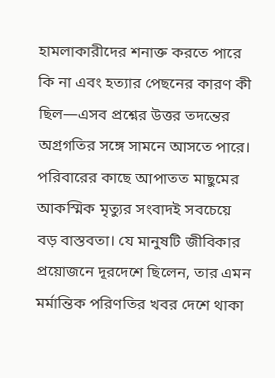হামলাকারীদের শনাক্ত করতে পারে কি না এবং হত্যার পেছনের কারণ কী ছিল—এসব প্রশ্নের উত্তর তদন্তের অগ্রগতির সঙ্গে সামনে আসতে পারে।
পরিবারের কাছে আপাতত মাছুমের আকস্মিক মৃত্যুর সংবাদই সবচেয়ে বড় বাস্তবতা। যে মানুষটি জীবিকার প্রয়োজনে দূরদেশে ছিলেন, তার এমন মর্মান্তিক পরিণতির খবর দেশে থাকা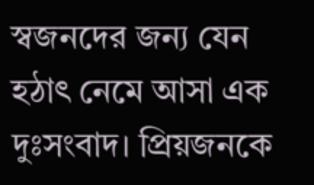স্বজনদের জন্য যেন হঠাৎ নেমে আসা এক দুঃসংবাদ। প্রিয়জনকে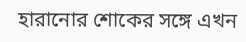হারানোর শোকের সঙ্গে এখন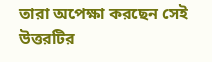তারা অপেক্ষা করছেন সেই উত্তরটির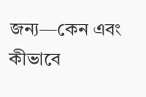জন্য—কেন এবং কীভাবে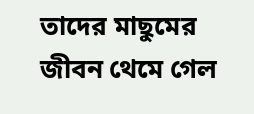তাদের মাছুমের জীবন থেমে গেল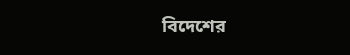বিদেশের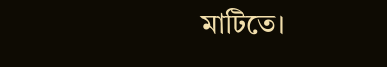মাটিতে।